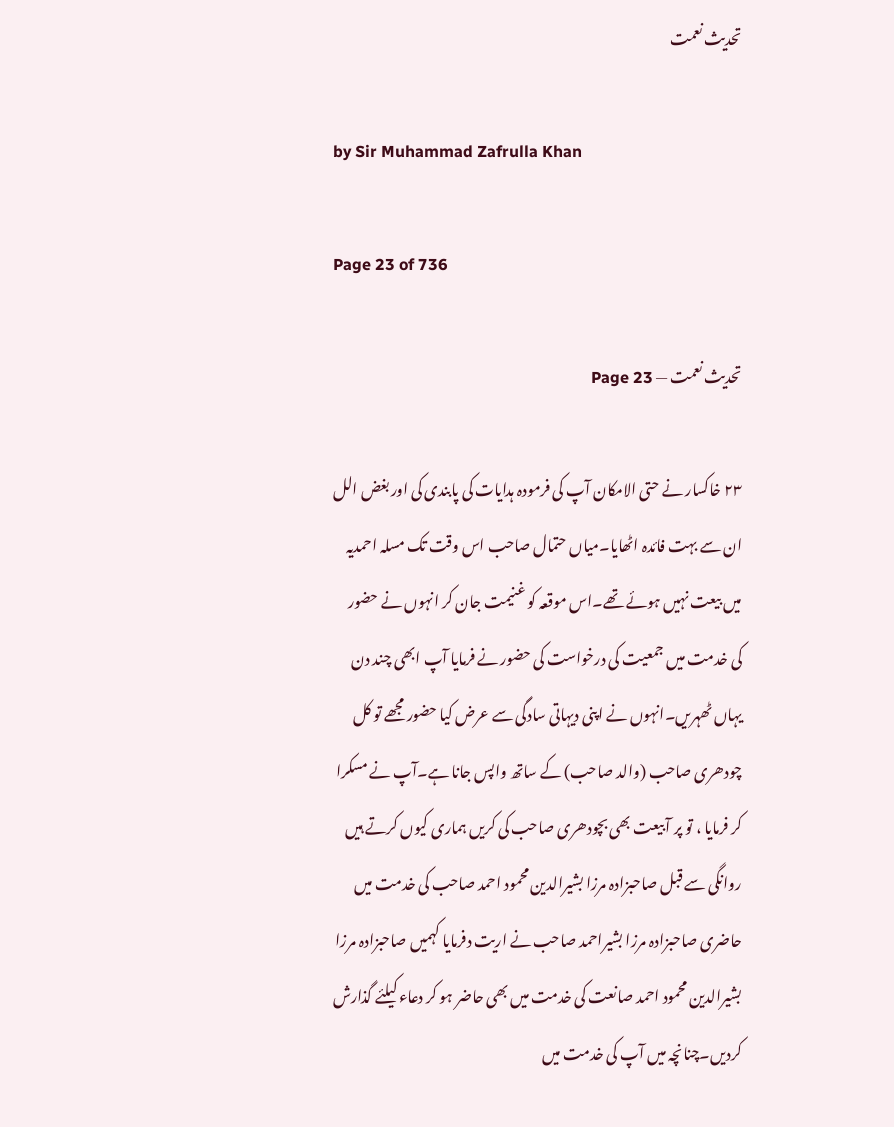تحدیث نعمت

by Sir Muhammad Zafrulla Khan

Page 23 of 736

تحدیث نعمت — Page 23

۲۳ خاکسار نے حتی الامکان آپ کی فرمودہ ہدایات کی پابندی کی اور بغض الل ان سے بہت فائدہ اٹھایا۔میاں حتمال صاحب اس وقت تک مسلہ احمدیہ میں بیعت نہیں ہوئے تھے۔اس موقعہ کو غنیمت جان کر انہوں نے حضور کی خدمت میں جمعیت کی درخواست کی حضور نے فرمایا آپ ابھی چند دن یہاں ٹھہریں۔انہوں نے اپنی دیہاتی سادگی سے عرض کیا حضور مجھے تو کل چودھری صاحب (والد صاحب) کے ساتھ واپس جانا ہے۔آپ نے مسکرا کر فرمایا ، تو پر آ بیعت بھی بچودھری صاحب کی کریں ہماری کیوں کرتے ہیں روانگی سے قبل صاحبزادہ مرزا بشیرالدین محمود احمد صاحب کی خدمت میں حاضری صاحبزادہ مرزا بشیراحمد صاحب نے اریت دفرمایا کہمیں صاحبزادہ مرزا بشیرالدین محمود احمد صانعت کی خدمت میں بھی حاضر ہو کر دعاء کیلئے گذارش کردیں۔چنانچہ میں آپ کی خدمت میں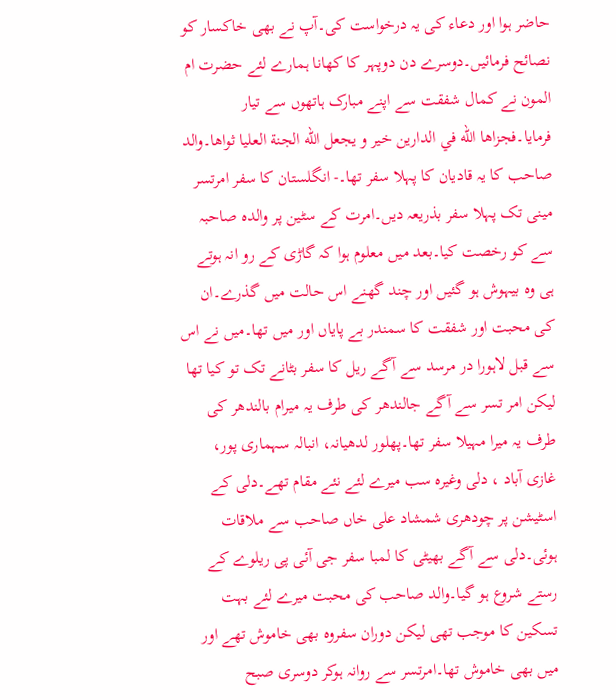حاضر ہوا اور دعاء کی یہ درخواست کی۔آپ نے بھی خاکسار کو نصائح فرمائیں۔دوسرے دن دوپہر کا کھانا ہمارے لئے حضرت ام المون نے کمال شفقت سے اپنے مبارک ہاتھوں سے تیار فرمایا۔فجزاها الله في الدارين خير و يجعل الله الجنة العليا ثواها۔والد صاحب کا یہ قادیان کا پہلا سفر تھا۔- انگلستان کا سفر امرتسر مینی تک پہلا سفر بذریعہ دیں۔امرت کے سٹین پر والدہ صاحبہ سے کو رخصت کیا۔بعد میں معلوم ہوا کہ گاڑی کے رو انہ ہوتے ہی وہ بیہوش ہو گئیں اور چند گھنے اس حالت میں گذرے۔ان کی محبت اور شفقت کا سمندر بے پایاں اور میں تھا۔میں نے اس سے قبل لاہورا در مرسد سے آگے ریل کا سفر بٹانے تک تو کیا تھا لیکن امر تسر سے آگے جالندھر کی طرف یہ میرام بالندھر کی طرف یہ میرا مہیلا سفر تھا۔پھلور لدھیانہ، انبالہ سہماری پور، غازی آباد ، دلی وغیرہ سب میرے لئے نئے مقام تھے۔دلی کے اسٹیشن پر چودھری شمشاد علی خاں صاحب سے ملاقات ہوئی۔دلی سے آگے بھیٹی کا لمبا سفر جی آئی پی ریلوے کے رستے شروع ہو گیا۔والد صاحب کی محبت میرے لئے بہت تسکین کا موجب تھی لیکن دوران سفروہ بھی خاموش تھے اور میں بھی خاموش تھا۔امرتسر سے روانہ ہوکر دوسری صبح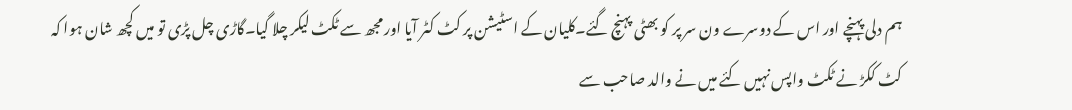ہم دلی پہنچے اور اس کے دوسرے ون سر پر کو بھٹی پہنچ گئے۔کلیان کے اسٹیشن پر کٹ کٹر آیا اور مجھ سے ٹکٹ لیکر چلا گیا۔گاڑی چل پڑی تو میں کچھ شان ہوا کہ کٹ ککڑ نے ٹکٹ واپس نہیں کئے میں نے والد صاحب سے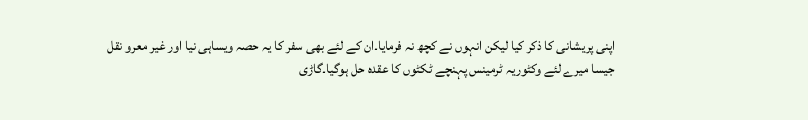اپنی پریشانی کا ذکر کیا لیکن انہوں نے کچھ نہ فرمایا۔ان کے لئے بھی سفر کا یہ حصہ ویساہی نیا اور غیر معرو نقل جیسا میرے لئے وکٹوریہ ٹرمینس پہنچے ٹکٹوں کا عقدہ حل ہوگیا۔گاڑی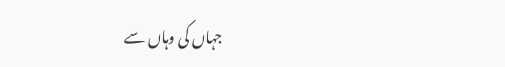جہاں کی وہاں سے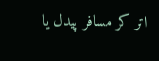اتر کر مسافر پیدل یا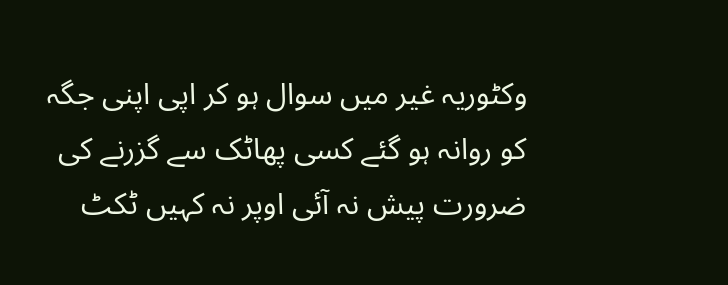وکٹوریہ غیر میں سوال ہو کر اپی اپنی جگہ کو روانہ ہو گئے کسی پھاٹک سے گزرنے کی ضرورت پیش نہ آئی اوپر نہ کہیں ٹکٹ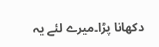دکھانا پڑا۔میرے لئے یہ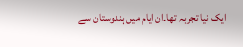ایک نیا تجربہ تھا۔ان ایام میں ہندوستان سے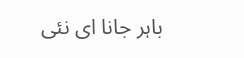باہر جانا ای نئی